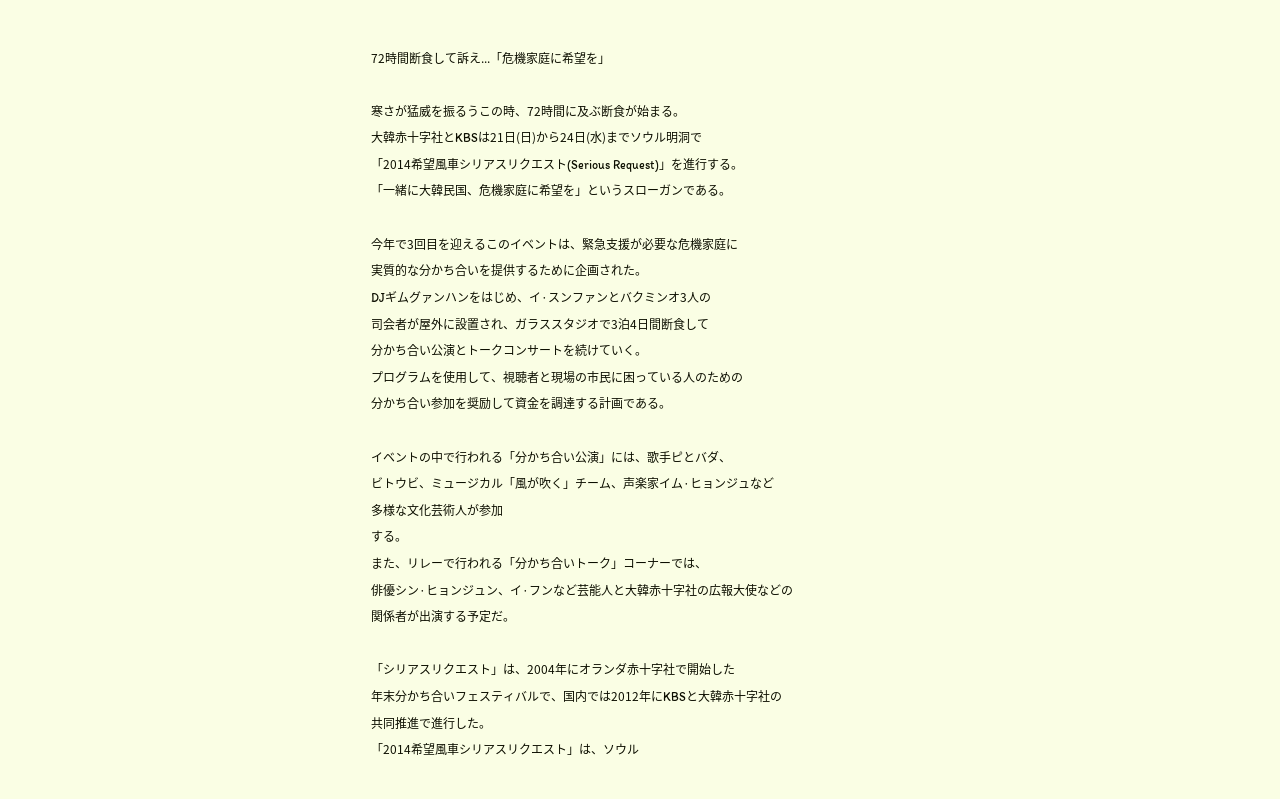72時間断食して訴え...「危機家庭に希望を」

寒さが猛威を振るうこの時、72時間に及ぶ断食が始まる。
大韓赤十字社とKBSは21日(日)から24日(水)までソウル明洞で
「2014希望風車シリアスリクエスト(Serious Request)」を進行する。
「一緒に大韓民国、危機家庭に希望を」というスローガンである。

今年で3回目を迎えるこのイベントは、緊急支援が必要な危機家庭に
実質的な分かち合いを提供するために企画された。
DJギムグァンハンをはじめ、イ·スンファンとバクミンオ3人の
司会者が屋外に設置され、ガラススタジオで3泊4日間断食して
分かち合い公演とトークコンサートを続けていく。
プログラムを使用して、視聴者と現場の市民に困っている人のための
分かち合い参加を奨励して資金を調達する計画である。

イベントの中で行われる「分かち合い公演」には、歌手ピとバダ、
ビトウビ、ミュージカル「風が吹く」チーム、声楽家イム·ヒョンジュなど
多様な文化芸術人が参加
する。
また、リレーで行われる「分かち合いトーク」コーナーでは、
俳優シン·ヒョンジュン、イ·フンなど芸能人と大韓赤十字社の広報大使などの
関係者が出演する予定だ。

「シリアスリクエスト」は、2004年にオランダ赤十字社で開始した
年末分かち合いフェスティバルで、国内では2012年にKBSと大韓赤十字社の
共同推進で進行した。
「2014希望風車シリアスリクエスト」は、ソウル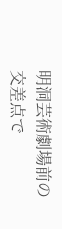明洞芸術劇場前の交差点で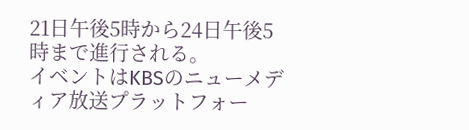21日午後5時から24日午後5時まで進行される。
イベントはKBSのニューメディア放送プラットフォー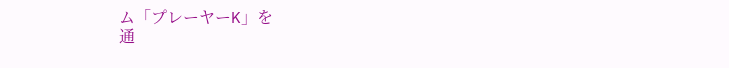ム「プレーヤーK」を
通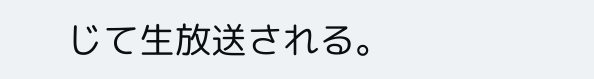じて生放送される。